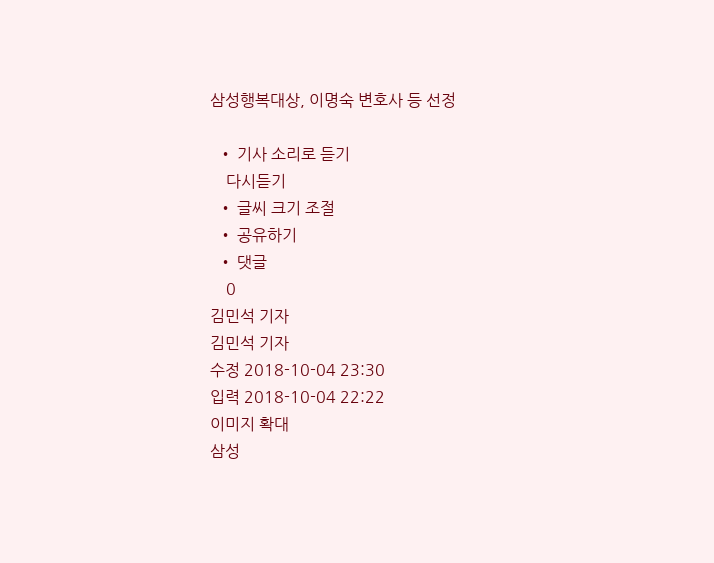삼성행복대상, 이명숙 변호사 등 선정

  • 기사 소리로 듣기
    다시듣기
  • 글씨 크기 조절
  • 공유하기
  • 댓글
    0
김민석 기자
김민석 기자
수정 2018-10-04 23:30
입력 2018-10-04 22:22
이미지 확대
삼성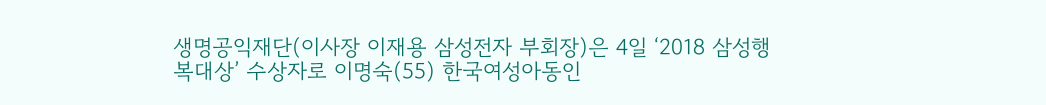생명공익재단(이사장 이재용 삼성전자 부회장)은 4일 ‘2018 삼성행복대상’ 수상자로 이명숙(55) 한국여성아동인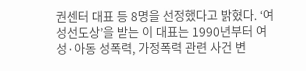권센터 대표 등 8명을 선정했다고 밝혔다. ‘여성선도상’을 받는 이 대표는 1990년부터 여성·아동 성폭력, 가정폭력 관련 사건 변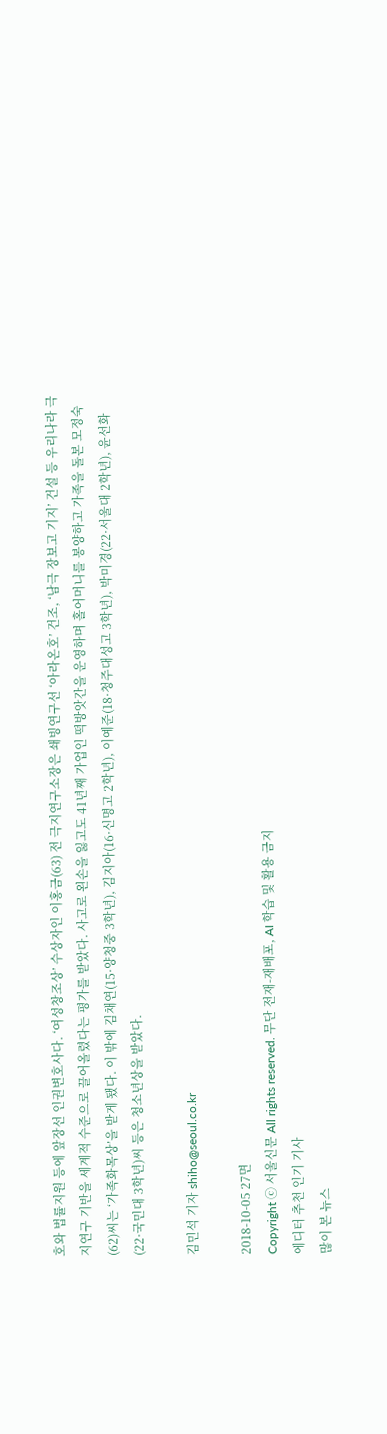호와 법률지원 등에 앞장선 인권변호사다. ‘여성창조상’ 수상자인 이홍금(63) 전 극지연구소장은 쇄빙연구선 ‘아라온호’ 건조, ‘남극 장보고 기지’ 건설 등 우리나라 극지연구 기반을 세계적 수준으로 끌어올렸다는 평가를 받았다. 사고로 왼손을 잃고도 41년째 가업인 떡방앗간을 운영하며 홀어머니를 봉양하고 가족을 돌본 모정숙(62)씨는 ‘가족화목상’을 받게 됐다. 이 밖에 김채연(15·양청중 3학년), 김지아(16·신명고 2학년), 이예준(18·청주대성고 3학년), 박미경(22·서울대 2학년), 윤선화(22·국민대 3학년)씨 등은 청소년상을 받았다.

김민석 기자 shiho@seoul.co.kr

2018-10-05 27면
Copyright ⓒ 서울신문 All rights reserved. 무단 전재-재배포, AI 학습 및 활용 금지
에디터 추천 인기 기사
많이 본 뉴스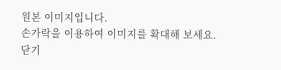원본 이미지입니다.
손가락을 이용하여 이미지를 확대해 보세요.
닫기